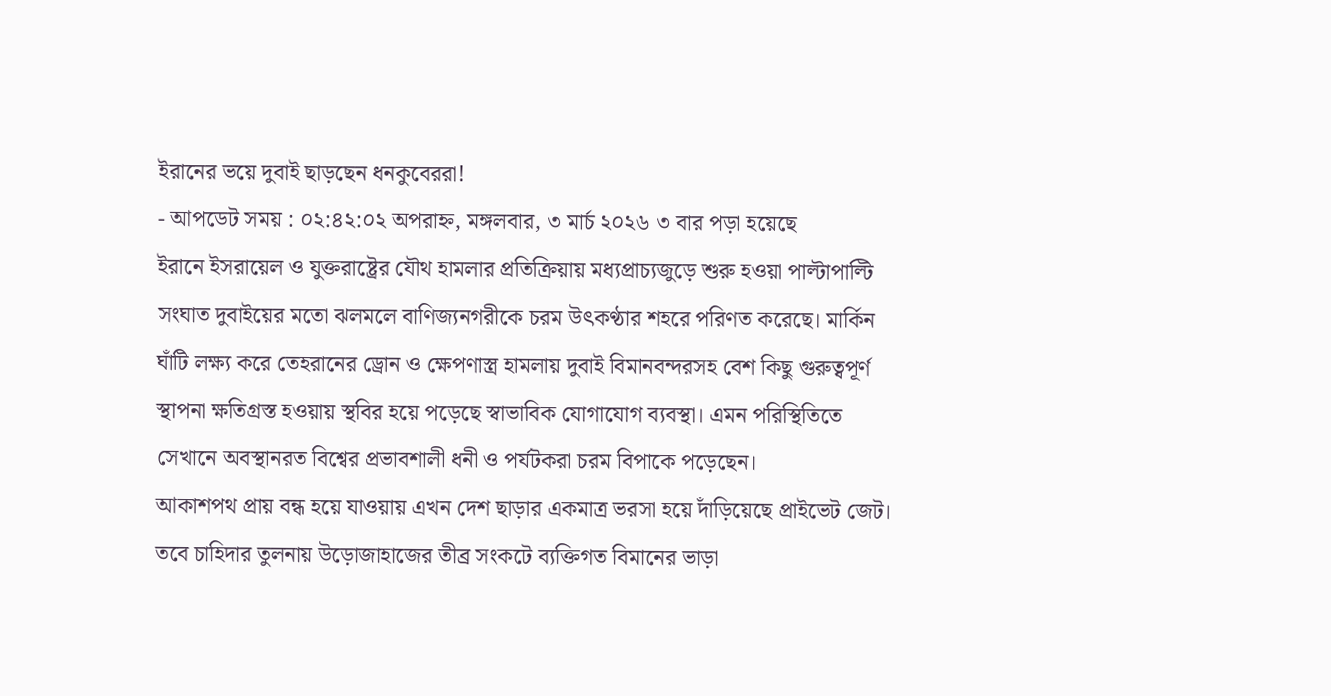ইরানের ভয়ে দুবাই ছাড়ছেন ধনকুবেররা!
- আপডেট সময় : ০২:৪২:০২ অপরাহ্ন, মঙ্গলবার, ৩ মার্চ ২০২৬ ৩ বার পড়া হয়েছে
ইরানে ইসরায়েল ও যুক্তরাষ্ট্রের যৌথ হামলার প্রতিক্রিয়ায় মধ্যপ্রাচ্যজুড়ে শুরু হওয়া পাল্টাপাল্টি সংঘাত দুবাইয়ের মতো ঝলমলে বাণিজ্যনগরীকে চরম উৎকণ্ঠার শহরে পরিণত করেছে। মার্কিন ঘাঁটি লক্ষ্য করে তেহরানের ড্রোন ও ক্ষেপণাস্ত্র হামলায় দুবাই বিমানবন্দরসহ বেশ কিছু গুরুত্বপূর্ণ স্থাপনা ক্ষতিগ্রস্ত হওয়ায় স্থবির হয়ে পড়েছে স্বাভাবিক যোগাযোগ ব্যবস্থা। এমন পরিস্থিতিতে সেখানে অবস্থানরত বিশ্বের প্রভাবশালী ধনী ও পর্যটকরা চরম বিপাকে পড়েছেন।
আকাশপথ প্রায় বন্ধ হয়ে যাওয়ায় এখন দেশ ছাড়ার একমাত্র ভরসা হয়ে দাঁড়িয়েছে প্রাইভেট জেট। তবে চাহিদার তুলনায় উড়োজাহাজের তীব্র সংকটে ব্যক্তিগত বিমানের ভাড়া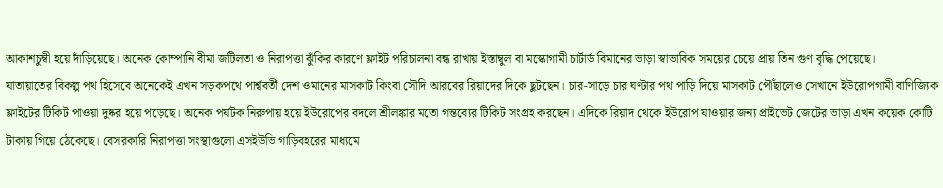আকাশচুম্বী হয়ে দাঁড়িয়েছে। অনেক কোম্পানি বীমা জটিলতা ও নিরাপত্তা ঝুঁকির কারণে ফ্লাইট পরিচালনা বন্ধ রাখায় ইস্তাম্বুল বা মস্কোগামী চার্টার্ড বিমানের ভাড়া স্বাভাবিক সময়ের চেয়ে প্রায় তিন গুণ বৃদ্ধি পেয়েছে।
যাতায়াতের বিকল্প পথ হিসেবে অনেকেই এখন সড়কপথে পার্শ্ববর্তী দেশ ওমানের মাসকাট কিংবা সৌদি আরবের রিয়াদের দিকে ছুটছেন। চার-সাড়ে চার ঘণ্টার পথ পাড়ি দিয়ে মাসকাট পৌঁছালেও সেখানে ইউরোপগামী বাণিজ্যিক ফ্লাইটের টিকিট পাওয়া দুষ্কর হয়ে পড়েছে। অনেক পর্যটক নিরুপায় হয়ে ইউরোপের বদলে শ্রীলঙ্কার মতো গন্তব্যের টিকিট সংগ্রহ করছেন। এদিকে রিয়াদ থেকে ইউরোপ যাওয়ার জন্য প্রাইভেট জেটের ভাড়া এখন কয়েক কোটি টাকায় গিয়ে ঠেকেছে। বেসরকারি নিরাপত্তা সংস্থাগুলো এসইউভি গাড়িবহরের মাধ্যমে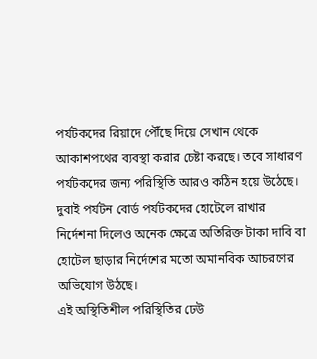পর্যটকদের রিয়াদে পৌঁছে দিয়ে সেখান থেকে আকাশপথের ব্যবস্থা করার চেষ্টা করছে। তবে সাধারণ পর্যটকদের জন্য পরিস্থিতি আরও কঠিন হয়ে উঠেছে। দুবাই পর্যটন বোর্ড পর্যটকদের হোটেলে রাখার নির্দেশনা দিলেও অনেক ক্ষেত্রে অতিরিক্ত টাকা দাবি বা হোটেল ছাড়ার নির্দেশের মতো অমানবিক আচরণের অভিযোগ উঠছে।
এই অস্থিতিশীল পরিস্থিতির ঢেউ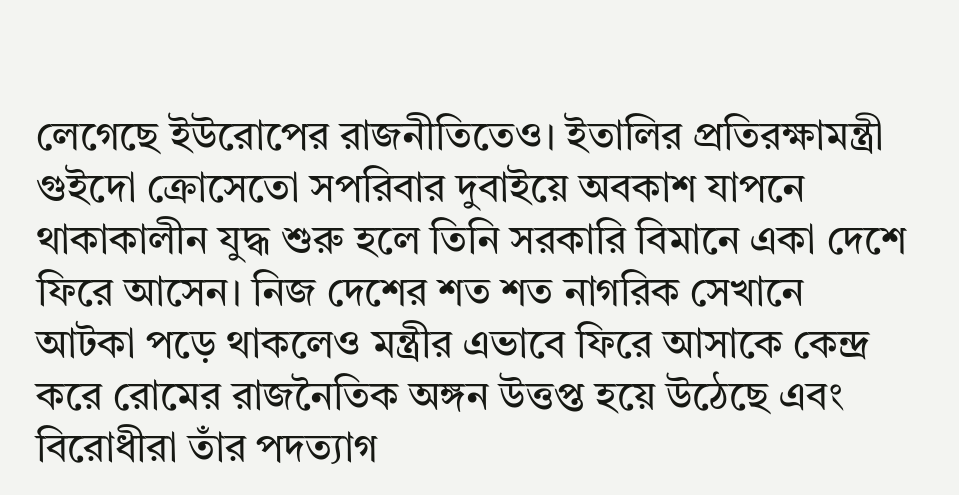লেগেছে ইউরোপের রাজনীতিতেও। ইতালির প্রতিরক্ষামন্ত্রী গুইদো ক্রোসেতো সপরিবার দুবাইয়ে অবকাশ যাপনে থাকাকালীন যুদ্ধ শুরু হলে তিনি সরকারি বিমানে একা দেশে ফিরে আসেন। নিজ দেশের শত শত নাগরিক সেখানে আটকা পড়ে থাকলেও মন্ত্রীর এভাবে ফিরে আসাকে কেন্দ্র করে রোমের রাজনৈতিক অঙ্গন উত্তপ্ত হয়ে উঠেছে এবং বিরোধীরা তাঁর পদত্যাগ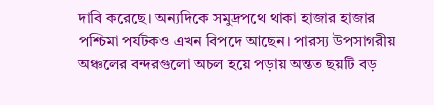দাবি করেছে। অন্যদিকে সমুদ্রপথে থাকা হাজার হাজার পশ্চিমা পর্যটকও এখন বিপদে আছেন। পারস্য উপসাগরীয় অঞ্চলের বন্দরগুলো অচল হয়ে পড়ায় অন্তত ছয়টি বড়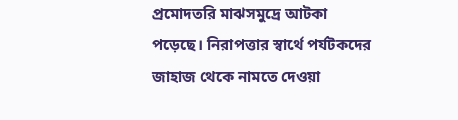প্রমোদতরি মাঝসমুদ্রে আটকা পড়েছে। নিরাপত্তার স্বার্থে পর্যটকদের জাহাজ থেকে নামতে দেওয়া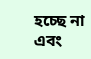হচ্ছে না এবং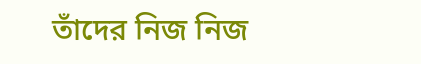তাঁদের নিজ নিজ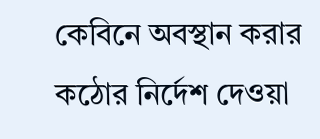কেবিনে অবস্থান করার কঠোর নির্দেশ দেওয়া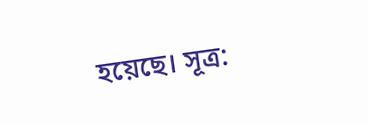হয়েছে। সূত্র: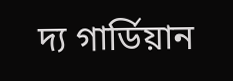দ্য গার্ডিয়ান